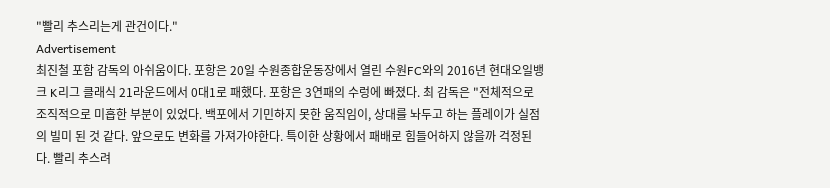"빨리 추스리는게 관건이다."
Advertisement
최진철 포함 감독의 아쉬움이다. 포항은 20일 수원종합운동장에서 열린 수원FC와의 2016년 현대오일뱅크 K리그 클래식 21라운드에서 0대1로 패했다. 포항은 3연패의 수렁에 빠졌다. 최 감독은 "전체적으로 조직적으로 미흡한 부분이 있었다. 백포에서 기민하지 못한 움직임이, 상대를 놔두고 하는 플레이가 실점의 빌미 된 것 같다. 앞으로도 변화를 가져가야한다. 특이한 상황에서 패배로 힘들어하지 않을까 걱정된다. 빨리 추스려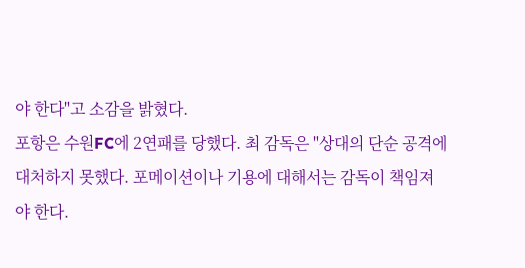야 한다"고 소감을 밝혔다.
포항은 수원FC에 2연패를 당했다. 최 감독은 "상대의 단순 공격에 대처하지 못했다. 포메이션이나 기용에 대해서는 감독이 책임져야 한다.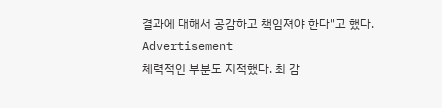결과에 대해서 공감하고 책임져야 한다"고 했다.
Advertisement
체력적인 부분도 지적했다. 최 감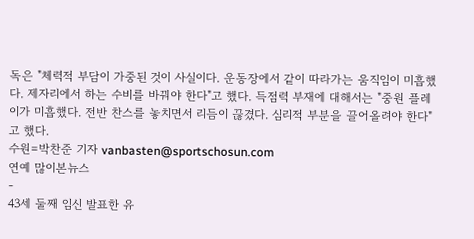독은 "체력적 부담이 가중된 것이 사실이다. 운동장에서 같이 따라가는 움직임이 미흡했다. 제자리에서 하는 수비를 바꿔야 한다"고 했다. 득점력 부재에 대해서는 "중원 플레이가 미흡했다. 전반 찬스를 놓치면서 리듬이 끊겼다. 심리적 부분을 끌어올려야 한다"고 했다.
수원=박찬준 기자 vanbasten@sportschosun.com
연예 많이본뉴스
-
43세 둘째 임신 발표한 유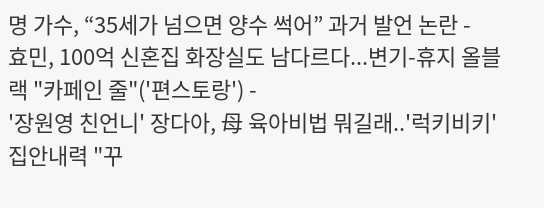명 가수, “35세가 넘으면 양수 썩어” 과거 발언 논란 -
효민, 100억 신혼집 화장실도 남다르다...변기-휴지 올블랙 "카페인 줄"('편스토랑') -
'장원영 친언니' 장다아, 母 육아비법 뭐길래..'럭키비키' 집안내력 "꾸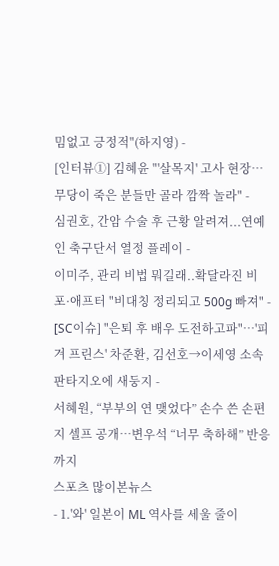밈없고 긍정적"(하지영) -
[인터뷰①] 김혜윤 "'살목지' 고사 현장…무당이 죽은 분들만 골라 깜짝 놀라" -
심권호, 간암 수술 후 근황 알려져...연예인 축구단서 열정 플레이 -
이미주, 관리 비법 뭐길래..확달라진 비포·애프터 "비대칭 정리되고 500g 빠져" -
[SC이슈] "은퇴 후 배우 도전하고파"…'피겨 프린스' 차준환, 김선호→이세영 소속 판타지오에 새둥지 -
서혜원, “부부의 연 맺었다” 손수 쓴 손편지 셀프 공개…변우석 “너무 축하해” 반응까지
스포츠 많이본뉴스
- 1.'와' 일본이 ML 역사를 세울 줄이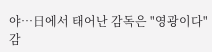야…日에서 태어난 감독은 "영광이다" 감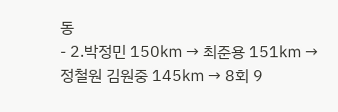동
- 2.박정민 150㎞ → 최준용 151㎞ → 정철원 김원중 145㎞ → 8회 9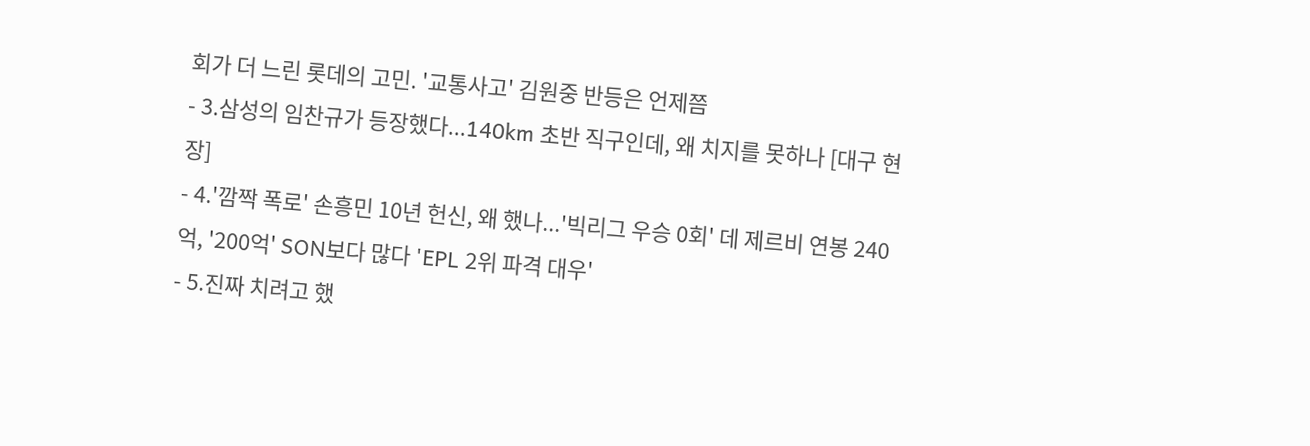회가 더 느린 롯데의 고민. '교통사고' 김원중 반등은 언제쯤
- 3.삼성의 임찬규가 등장했다...140km 초반 직구인데, 왜 치지를 못하나 [대구 현장]
- 4.'깜짝 폭로' 손흥민 10년 헌신, 왜 했나...'빅리그 우승 0회' 데 제르비 연봉 240억, '200억' SON보다 많다 'EPL 2위 파격 대우'
- 5.진짜 치려고 했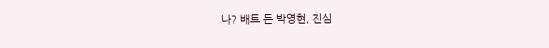나? 배트 든 박영현, 진심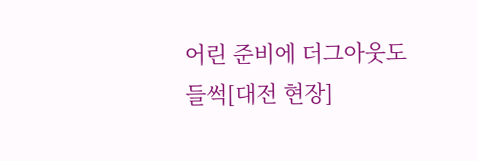어린 준비에 더그아웃도 들썩[대전 현장]